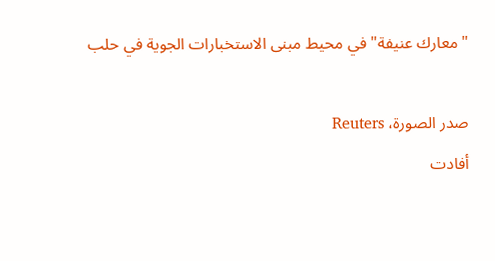"معارك عنيفة" في محيط مبنى الاستخبارات الجوية في حلب

صدر الصورة، Reuters
أفادت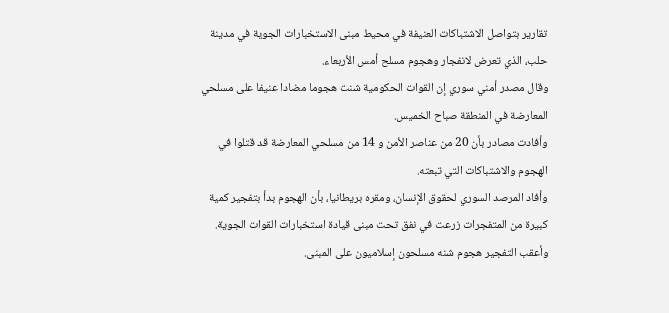تقارير بتواصل الاشتباكات العنيفة في محيط مبنى الاستخبارات الجوية في مدينة حلب، الذي تعرض لانفجار وهجوم مسلح أمس الأربعاء.
وقال مصدر أمني سوري إن القوات الحكومية شنت هجوما مضادا عنيفا على مسلحي المعارضة في المنطقة صباح الخميس.
وأفادت مصادر بأن 20 من عناصر الأمن و 14 من مسلحي المعارضة قد قتلوا في الهجوم والاشتباكات التي تبعته.
وأفاد المرصد السوري لحقوق الإنسان، ومقره بريطانيا، بأن الهجوم بدأ بتفجير كمية كبيرة من المتفجرات زرعت في نفق تحت مبنى قيادة استخبارات القوات الجوية.
وأعقب التفجير هجوم شنه مسلحون إسلاميون على المبنى.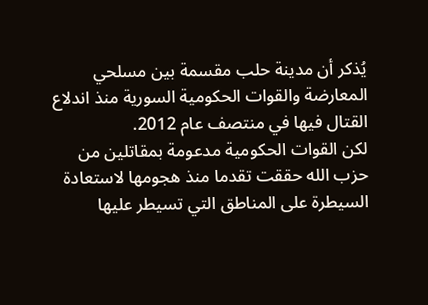يُذكر أن مدينة حلب مقسمة بين مسلحي المعارضة والقوات الحكومية السورية منذ اندلاع القتال فيها في منتصف عام 2012.
لكن القوات الحكومية مدعومة بمقاتلين من حزب الله حققت تقدما منذ هجومها لاستعادة السيطرة على المناطق التي تسيطر عليها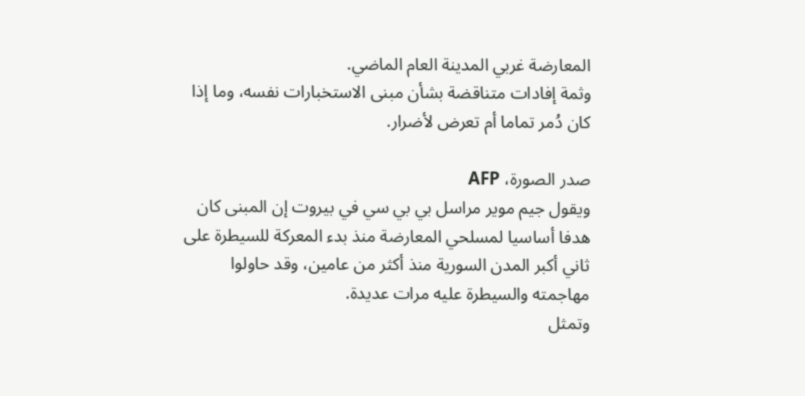المعارضة غربي المدينة العام الماضي.
وثمة إفادات متناقضة بشأن مبنى الاستخبارات نفسه، وما إذا كان دُمر تماما أم تعرض لأضرار.

صدر الصورة، AFP
ويقول جيم موير مراسل بي بي سي في بيروت إن المبنى كان هدفا أساسيا لمسلحي المعارضة منذ بدء المعركة للسيطرة على ثاني أكبر المدن السورية منذ أكثر من عامين، وقد حاولوا مهاجمته والسيطرة عليه مرات عديدة.
وتمثل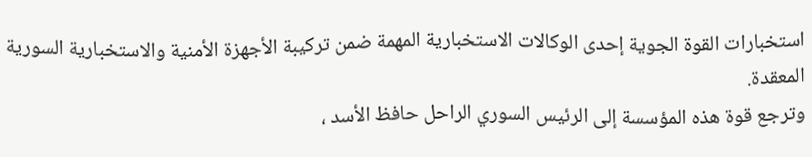استخبارات القوة الجوية إحدى الوكالات الاستخبارية المهمة ضمن تركيبة الأجهزة الأمنية والاستخبارية السورية المعقدة.
وترجع قوة هذه المؤسسة إلى الرئيس السوري الراحل حافظ الأسد ،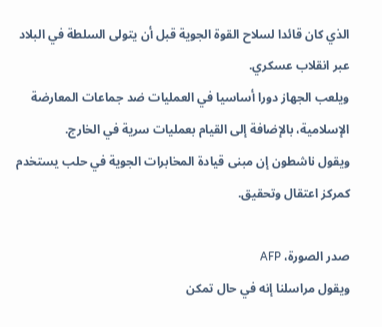الذي كان قائدا لسلاح القوة الجوية قبل أن يتولى السلطة في البلاد عبر انقلاب عسكري.
ويلعب الجهاز دورا أساسيا في العمليات ضد جماعات المعارضة الإسلامية، بالإضافة إلى القيام بعمليات سرية في الخارج.
ويقول ناشطون إن مبنى قيادة المخابرات الجوية في حلب يستخدم كمركز اعتقال وتحقيق.

صدر الصورة، AFP
ويقول مراسلنا إنه في حال تمكن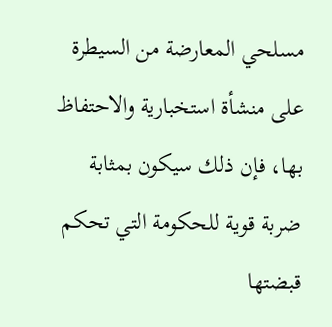مسلحي المعارضة من السيطرة على منشأة استخبارية والاحتفاظ بها، فإن ذلك سيكون بمثابة ضربة قوية للحكومة التي تحكم قبضتها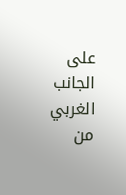على الجانب الغربي من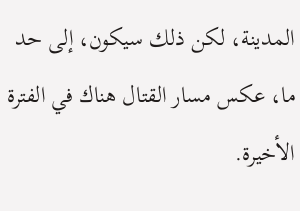المدينة، لكن ذلك سيكون، إلى حد ما، عكس مسار القتال هناك في الفترة الأخيرة.